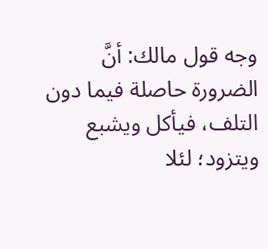وجه قول مالك: أنَّ الضرورة حاصلة فيما دون التلف، فيأكل ويشبع ويتزود؛ لئلا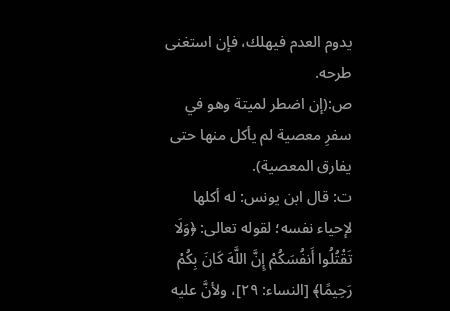يدوم العدم فيهلك، فإن استغنى طرحه.
ص:(إن اضطر لميتة وهو في سفرِ معصية لم يأكل منها حتى يفارق المعصية).
ت: قال ابن يونس: له أكلها لإحياء نفسه؛ لقوله تعالى: ﴿وَلَا تَقْتُلُوا أَنفُسَكُمْ إِنَّ اللَّهَ كَانَ بِكُمْ رَحِيمًا﴾ [النساء: ٢٩]، ولأنَّ عليه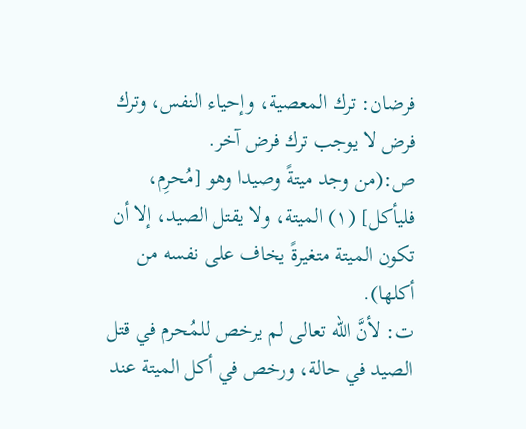فرضان: ترك المعصية، وإحياء النفس، وترك فرض لا يوجب ترك فرض آخر.
ص:(من وجد ميتةً وصيدا وهو [مُحرِم، فليأكل] (١) الميتة، ولا يقتل الصيد، إلا أن تكون الميتة متغيرةً يخاف على نفسه من أكلها).
ت: لأنَّ الله تعالى لم يرخص للمُحرم في قتل الصيد في حالة، ورخص في أكل الميتة عند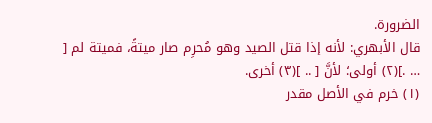الضرورة.
قال الأبهري: لأنه إذا قتل الصيد وهو مُحرِم صار ميتةً، فميتة لم [ … .](٢) أولى؛ لأنَّ [ .. ](٣) أخرى.
(١) خرم في الأصل مقدر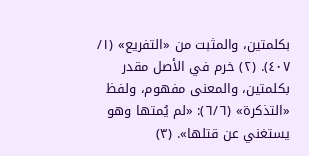بكلمتين، والمثبت من «التفريع» (١/ ٤٠٧). (٢) خرم في الأصل مقدر بكلمتين، والمعنى مفهوم، ولفظ «التذكرة» (٦/٦): «لم يُمتها وهو يستغني عن قتلها». (٣)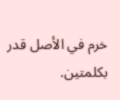خرم في الأصل قدر بكلمتين.